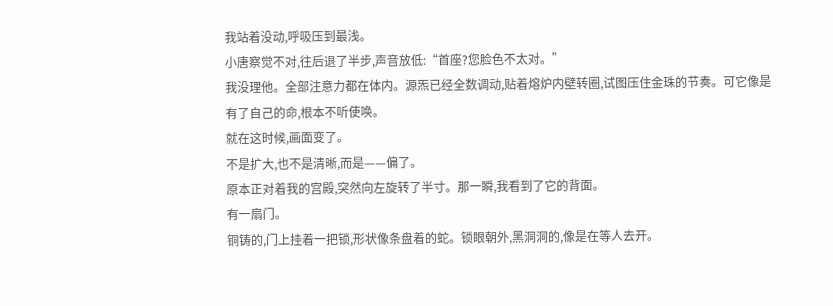我站着没动,呼吸压到最浅。
小唐察觉不对,往后退了半步,声音放低:“首座?您脸色不太对。”
我没理他。全部注意力都在体内。源炁已经全数调动,贴着熔炉内壁转圈,试图压住金珠的节奏。可它像是有了自己的命,根本不听使唤。
就在这时候,画面变了。
不是扩大,也不是清晰,而是——偏了。
原本正对着我的宫殿,突然向左旋转了半寸。那一瞬,我看到了它的背面。
有一扇门。
铜铸的,门上挂着一把锁,形状像条盘着的蛇。锁眼朝外,黑洞洞的,像是在等人去开。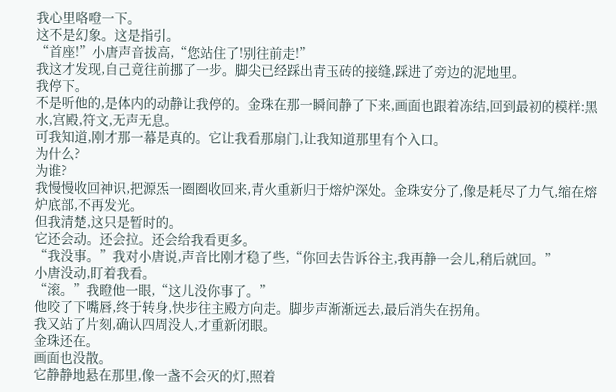我心里咯噔一下。
这不是幻象。这是指引。
“首座!”小唐声音拔高,“您站住了!别往前走!”
我这才发现,自己竟往前挪了一步。脚尖已经踩出青玉砖的接缝,踩进了旁边的泥地里。
我停下。
不是听他的,是体内的动静让我停的。金珠在那一瞬间静了下来,画面也跟着冻结,回到最初的模样:黑水,宫殿,符文,无声无息。
可我知道,刚才那一幕是真的。它让我看那扇门,让我知道那里有个入口。
为什么?
为谁?
我慢慢收回神识,把源炁一圈圈收回来,青火重新归于熔炉深处。金珠安分了,像是耗尽了力气,缩在熔炉底部,不再发光。
但我清楚,这只是暂时的。
它还会动。还会拉。还会给我看更多。
“我没事。”我对小唐说,声音比刚才稳了些,“你回去告诉谷主,我再静一会儿,稍后就回。”
小唐没动,盯着我看。
“滚。”我瞪他一眼,“这儿没你事了。”
他咬了下嘴唇,终于转身,快步往主殿方向走。脚步声渐渐远去,最后消失在拐角。
我又站了片刻,确认四周没人,才重新闭眼。
金珠还在。
画面也没散。
它静静地悬在那里,像一盏不会灭的灯,照着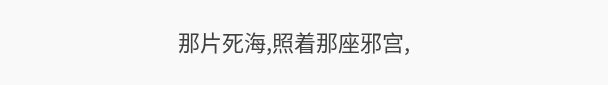那片死海,照着那座邪宫,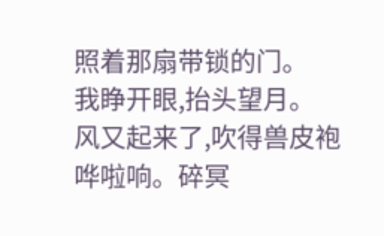照着那扇带锁的门。
我睁开眼,抬头望月。
风又起来了,吹得兽皮袍哗啦响。碎冥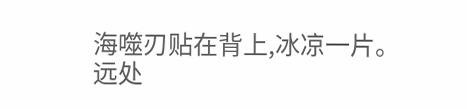海噬刃贴在背上,冰凉一片。
远处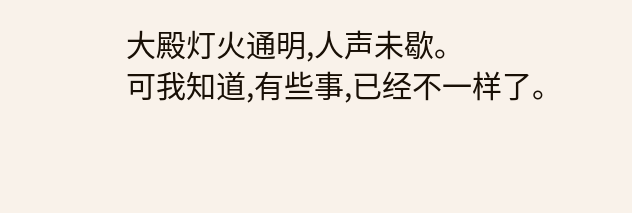大殿灯火通明,人声未歇。
可我知道,有些事,已经不一样了。